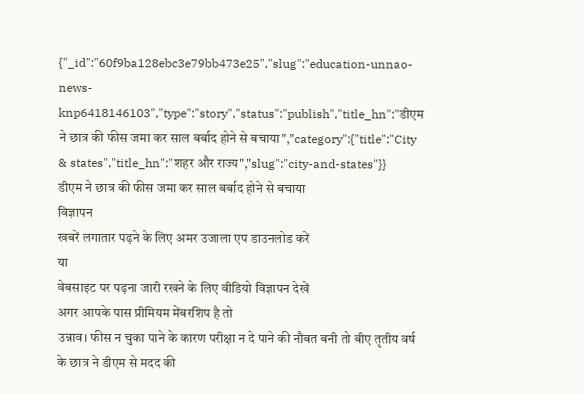{"_id":"60f9ba128ebc3e79bb473e25","slug":"education-unnao-news-knp6418146103","type":"story","status":"publish","title_hn":"डीएम ने छात्र की फीस जमा कर साल बर्बाद होने से बचाया","category":{"title":"City & states","title_hn":"शहर और राज्य","slug":"city-and-states"}}
डीएम ने छात्र की फीस जमा कर साल बर्बाद होने से बचाया
विज्ञापन
खबरें लगातार पढ़ने के लिए अमर उजाला एप डाउनलोड करें
या
वेबसाइट पर पढ़ना जारी रखने के लिए वीडियो विज्ञापन देखें
अगर आपके पास प्रीमियम मेंबरशिप है तो
उन्नाव। फीस न चुका पाने के कारण परीक्षा न दे पाने की नौबत बनी तो बीए तृतीय वर्ष के छात्र ने डीएम से मदद की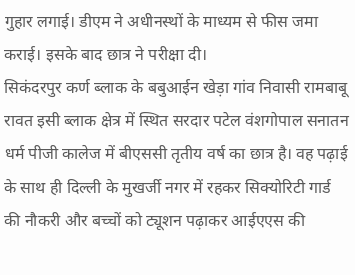गुहार लगाई। डीएम ने अधीनस्थों के माध्यम से फीस जमा कराई। इसके बाद छात्र ने परीक्षा दी।
सिकंदरपुर कर्ण ब्लाक के बबुआईन खेड़ा गांव निवासी रामबाबू रावत इसी ब्लाक क्षेत्र में स्थित सरदार पटेल वंशगोपाल सनातन धर्म पीजी कालेज में बीएससी तृतीय वर्ष का छात्र है। वह पढ़ाई के साथ ही दिल्ली के मुखर्जी नगर में रहकर सिक्योरिटी गार्ड की नौकरी और बच्चों को ट्यूशन पढ़ाकर आईएएस की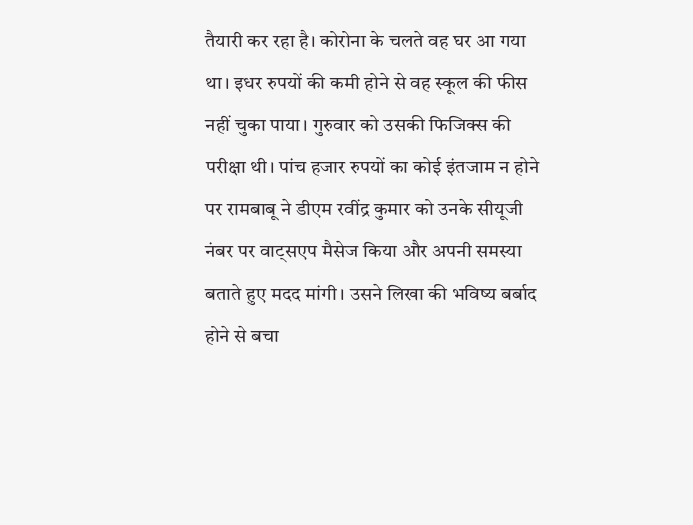तैयारी कर रहा है। कोरोना के चलते वह घर आ गया था। इधर रुपयों की कमी होने से वह स्कूल की फीस नहीं चुका पाया। गुरुवार को उसकी फिजिक्स की परीक्षा थी। पांच हजार रुपयों का कोई इंतजाम न होने पर रामबाबू ने डीएम रवींद्र कुमार को उनके सीयूजी नंबर पर वाट्सएप मैसेज किया और अपनी समस्या बताते हुए मदद मांगी। उसने लिखा की भविष्य बर्बाद होने से बचा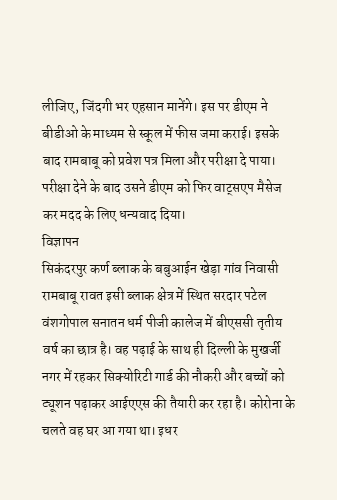लीजिए, जिंदगी भर एहसान मानेंगे। इस पर डीएम ने बीडीओ के माध्यम से स्कूल में फीस जमा कराई। इसके बाद रामबाबू को प्रवेश पत्र मिला और परीक्षा दे पाया। परीक्षा देने के बाद उसने डीएम को फिर वाट्सएप मैसेज कर मदद के लिए धन्यवाद दिया।
विज्ञापन
सिकंदरपुर कर्ण ब्लाक के बबुआईन खेड़ा गांव निवासी रामबाबू रावत इसी ब्लाक क्षेत्र में स्थित सरदार पटेल वंशगोपाल सनातन धर्म पीजी कालेज में बीएससी तृतीय वर्ष का छात्र है। वह पढ़ाई के साथ ही दिल्ली के मुखर्जी नगर में रहकर सिक्योरिटी गार्ड की नौकरी और बच्चों को ट्यूशन पढ़ाकर आईएएस की तैयारी कर रहा है। कोरोना के चलते वह घर आ गया था। इधर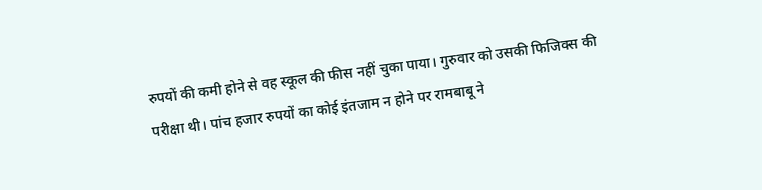रुपयों की कमी होने से वह स्कूल की फीस नहीं चुका पाया। गुरुवार को उसकी फिजिक्स की परीक्षा थी। पांच हजार रुपयों का कोई इंतजाम न होने पर रामबाबू ने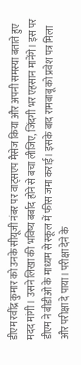डीएम रवींद्र कुमार को उनके सीयूजी नंबर पर वाट्सएप मैसेज किया और अपनी समस्या बताते हुए मदद मांगी। उसने लिखा की भविष्य बर्बाद होने से बचा लीजिए, जिंदगी भर एहसान मानेंगे। इस पर डीएम ने बीडीओ के माध्यम से स्कूल में फीस जमा कराई। इसके बाद रामबाबू को प्रवेश पत्र मिला और परीक्षा दे पाया। परीक्षा देने के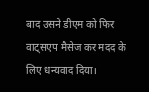बाद उसने डीएम को फिर वाट्सएप मैसेज कर मदद के लिए धन्यवाद दिया।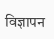विज्ञापन